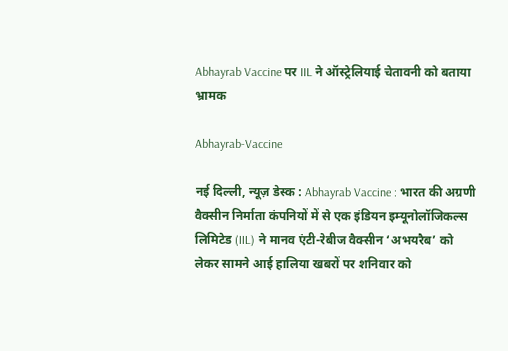Abhayrab Vaccine पर IIL ने ऑस्ट्रेलियाई चेतावनी को बताया भ्रामक

Abhayrab-Vaccine

नई दिल्ली, न्यूज़ डेस्क : Abhayrab Vaccine : भारत की अग्रणी वैक्सीन निर्माता कंपनियों में से एक इंडियन इम्यूनोलॉजिकल्स लिमिटेड (IIL) ने मानव एंटी-रेबीज वैक्सीन ‘अभयरैब’ को लेकर सामने आई हालिया खबरों पर शनिवार को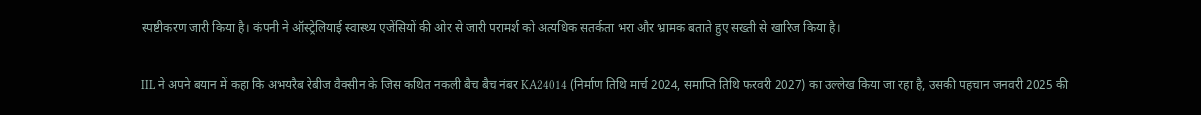स्पष्टीकरण जारी किया है। कंपनी ने ऑस्ट्रेलियाई स्वास्थ्य एजेंसियों की ओर से जारी परामर्श को अत्यधिक सतर्कता भरा और भ्रामक बताते हुए सख्ती से खारिज किया है।

IIL ने अपने बयान में कहा कि अभयरैब रेबीज वैक्सीन के जिस कथित नकली बैच बैच नंबर KA24014 (निर्माण तिथि मार्च 2024, समाप्ति तिथि फरवरी 2027) का उल्लेख किया जा रहा है, उसकी पहचान जनवरी 2025 की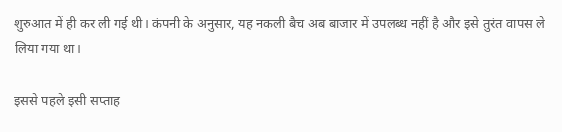शुरुआत में ही कर ली गई थी। कंपनी के अनुसार, यह नकली बैच अब बाजार में उपलब्ध नहीं है और इसे तुरंत वापस ले लिया गया था।

इससे पहले इसी सप्ताह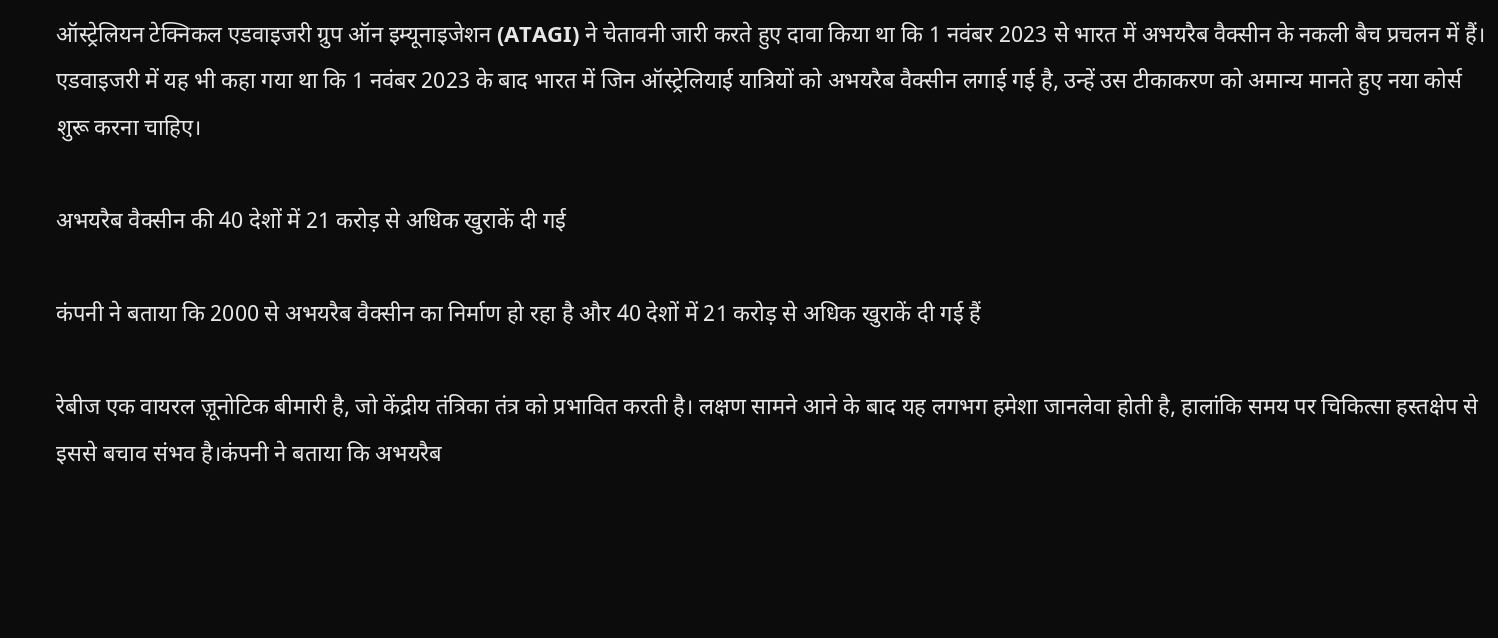ऑस्ट्रेलियन टेक्निकल एडवाइजरी ग्रुप ऑन इम्यूनाइजेशन (ATAGI) ने चेतावनी जारी करते हुए दावा किया था कि 1 नवंबर 2023 से भारत में अभयरैब वैक्सीन के नकली बैच प्रचलन में हैं। एडवाइजरी में यह भी कहा गया था कि 1 नवंबर 2023 के बाद भारत में जिन ऑस्ट्रेलियाई यात्रियों को अभयरैब वैक्सीन लगाई गई है, उन्हें उस टीकाकरण को अमान्य मानते हुए नया कोर्स शुरू करना चाहिए।

अभयरैब वैक्सीन की 40 देशों में 21 करोड़ से अधिक खुराकें दी गई

कंपनी ने बताया कि 2000 से अभयरैब वैक्सीन का निर्माण हो रहा है और 40 देशों में 21 करोड़ से अधिक खुराकें दी गई हैं

रेबीज एक वायरल ज़ूनोटिक बीमारी है, जो केंद्रीय तंत्रिका तंत्र को प्रभावित करती है। लक्षण सामने आने के बाद यह लगभग हमेशा जानलेवा होती है, हालांकि समय पर चिकित्सा हस्तक्षेप से इससे बचाव संभव है।कंपनी ने बताया कि अभयरैब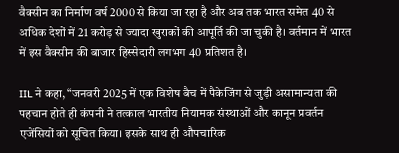वैक्सीन का निर्माण वर्ष 2000 से किया जा रहा है और अब तक भारत समेत 40 से अधिक देशों में 21 करोड़ से ज्यादा खुराकों की आपूर्ति की जा चुकी है। वर्तमान में भारत में इस वैक्सीन की बाजार हिस्सेदारी लगभग 40 प्रतिशत है।

IIL ने कहा, “जनवरी 2025 में एक विशेष बैच में पैकेजिंग से जुड़ी असामान्यता की पहचान होते ही कंपनी ने तत्काल भारतीय नियामक संस्थाओं और कानून प्रवर्तन एजेंसियों को सूचित किया। इसके साथ ही औपचारिक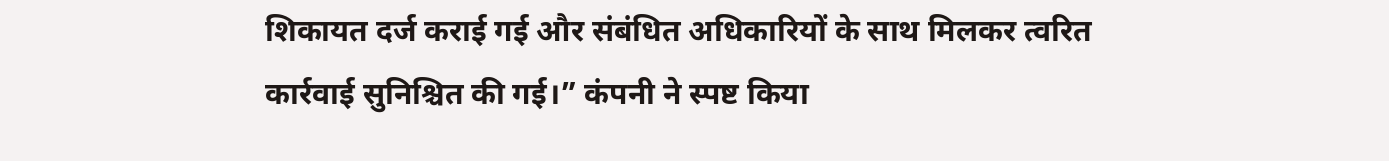शिकायत दर्ज कराई गई और संबंधित अधिकारियों के साथ मिलकर त्वरित कार्रवाई सुनिश्चित की गई।” कंपनी ने स्पष्ट किया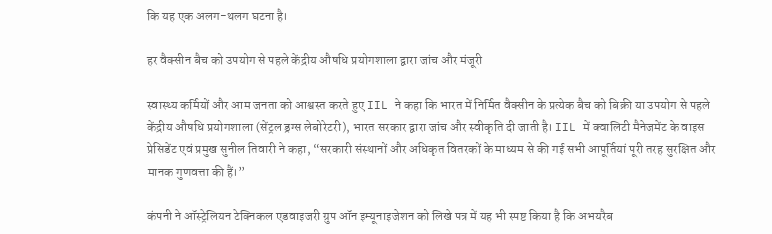कि यह एक अलग-थलग घटना है।

हर वैक्सीन बैच को उपयोग से पहले केंद्रीय औषधि प्रयोगशाला द्वारा जांच और मंजूरी

स्वास्थ्य कर्मियों और आम जनता को आश्वस्त करते हुए IIL ने कहा कि भारत में निर्मित वैक्सीन के प्रत्येक बैच को बिक्री या उपयोग से पहले केंद्रीय औषधि प्रयोगशाला (सेंट्रल ड्रग्स लेबोरेटरी), भारत सरकार द्वारा जांच और स्वीकृति दी जाती है। IIL में क्वालिटी मैनेजमेंट के वाइस प्रेसिडेंट एवं प्रमुख सुनील तिवारी ने कहा, “सरकारी संस्थानों और अधिकृत वितरकों के माध्यम से की गई सभी आपूर्तियां पूरी तरह सुरक्षित और मानक गुणवत्ता की हैं।”

कंपनी ने ऑस्ट्रेलियन टेक्निकल एडवाइजरी ग्रुप ऑन इम्यूनाइजेशन को लिखे पत्र में यह भी स्पष्ट किया है कि अभयरैब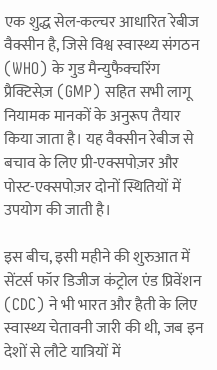एक शुद्ध सेल-कल्चर आधारित रेबीज वैक्सीन है, जिसे विश्व स्वास्थ्य संगठन (WHO) के गुड मैन्युफैक्चरिंग प्रैक्टिसेज़ (GMP) सहित सभी लागू नियामक मानकों के अनुरूप तैयार किया जाता है। यह वैक्सीन रेबीज से बचाव के लिए प्री-एक्सपोज़र और पोस्ट-एक्सपोज़र दोनों स्थितियों में उपयोग की जाती है।

इस बीच, इसी महीने की शुरुआत में सेंटर्स फॉर डिजीज कंट्रोल एंड प्रिवेंशन (CDC) ने भी भारत और हैती के लिए स्वास्थ्य चेतावनी जारी की थी, जब इन देशों से लौटे यात्रियों में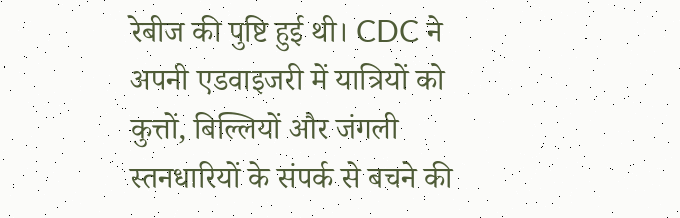रेबीज की पुष्टि हुई थी। CDC ने अपनी एडवाइजरी में यात्रियों को कुत्तों, बिल्लियों और जंगली स्तनधारियों के संपर्क से बचने की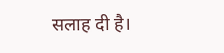सलाह दी है।